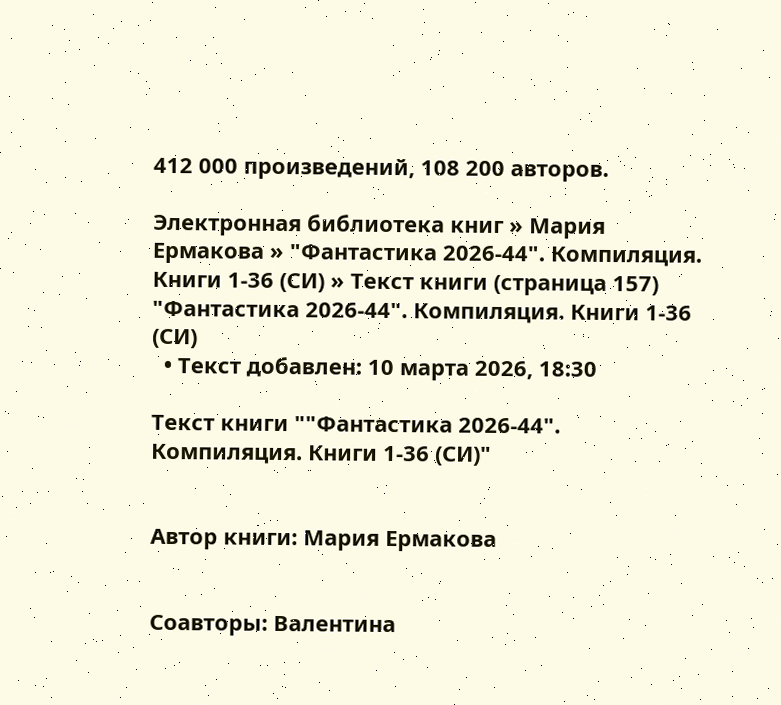412 000 произведений, 108 200 авторов.

Электронная библиотека книг » Мария Ермакова » "Фантастика 2026-44". Компиляция. Книги 1-36 (СИ) » Текст книги (страница 157)
"Фантастика 2026-44". Компиляция. Книги 1-36 (СИ)
  • Текст добавлен: 10 марта 2026, 18:30

Текст книги ""Фантастика 2026-44". Компиляция. Книги 1-36 (СИ)"


Автор книги: Мария Ермакова


Соавторы: Валентина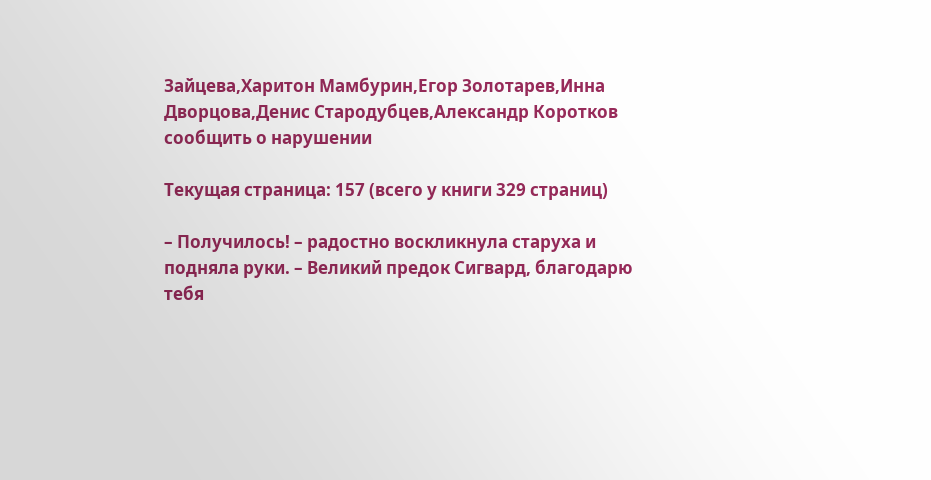Зайцева,Харитон Мамбурин,Егор Золотарев,Инна Дворцова,Денис Стародубцев,Александр Коротков
сообщить о нарушении

Текущая страница: 157 (всего у книги 329 страниц)

– Получилось! – радостно воскликнула старуха и подняла руки. – Великий предок Сигвард, благодарю тебя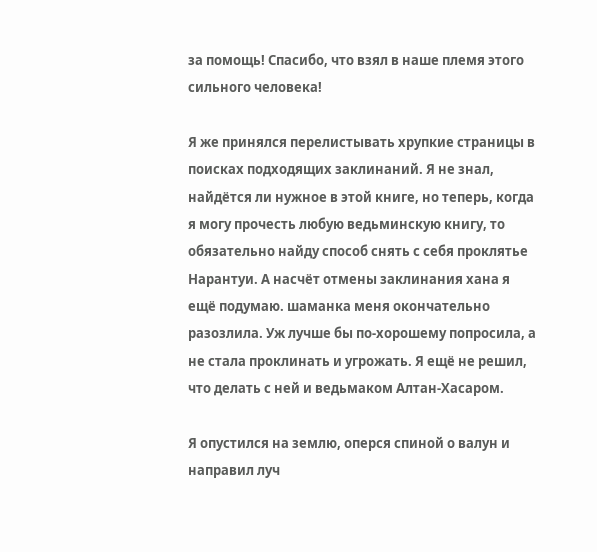за помощь! Спасибо, что взял в наше племя этого сильного человека!

Я же принялся перелистывать хрупкие страницы в поисках подходящих заклинаний. Я не знал, найдётся ли нужное в этой книге, но теперь, когда я могу прочесть любую ведьминскую книгу, то обязательно найду способ снять с себя проклятье Нарантуи. А насчёт отмены заклинания хана я ещё подумаю. шаманка меня окончательно разозлила. Уж лучше бы по-хорошему попросила, а не стала проклинать и угрожать. Я ещё не решил, что делать с ней и ведьмаком Алтан-Хасаром.

Я опустился на землю, оперся спиной о валун и направил луч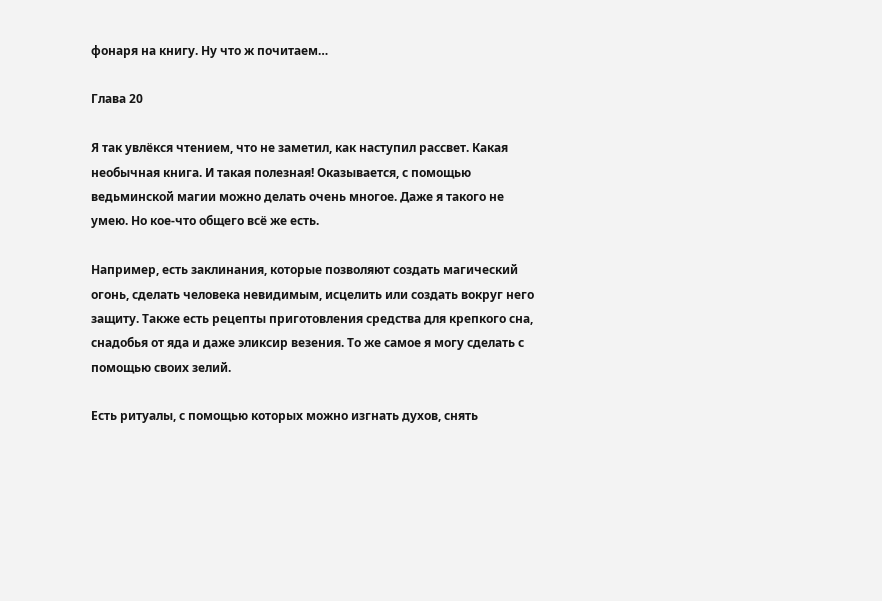фонаря на книгу. Ну что ж почитаем…

Глава 20

Я так увлёкся чтением, что не заметил, как наступил рассвет. Какая необычная книга. И такая полезная! Оказывается, с помощью ведьминской магии можно делать очень многое. Даже я такого не умею. Но кое-что общего всё же есть.

Например, есть заклинания, которые позволяют создать магический огонь, сделать человека невидимым, исцелить или создать вокруг него защиту. Также есть рецепты приготовления средства для крепкого сна, снадобья от яда и даже эликсир везения. То же самое я могу сделать с помощью своих зелий.

Есть ритуалы, с помощью которых можно изгнать духов, снять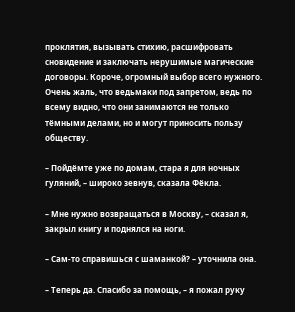проклятия, вызывать стихию, расшифровать сновидение и заключать нерушимые магические договоры. Короче, огромный выбор всего нужного. Очень жаль, что ведьмаки под запретом, ведь по всему видно, что они занимаются не только тёмными делами, но и могут приносить пользу обществу.

– Пойдёмте уже по домам, стара я для ночных гуляний, – широко зевнув, сказала Фёкла.

– Мне нужно возвращаться в Москву, – сказал я, закрыл книгу и поднялся на ноги.

– Сам-то справишься с шаманкой? – уточнила она.

– Теперь да. Спасибо за помощь, – я пожал руку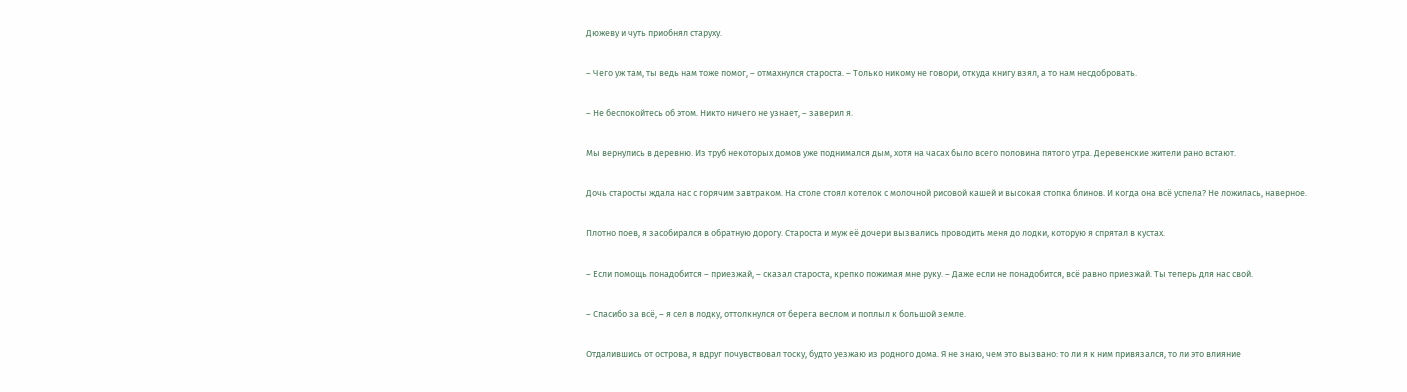Дюжеву и чуть приобнял старуху.

– Чего уж там, ты ведь нам тоже помог, – отмахнулся староста. – Только никому не говори, откуда книгу взял, а то нам несдобровать.

– Не беспокойтесь об этом. Никто ничего не узнает, – заверил я.

Мы вернулись в деревню. Из труб некоторых домов уже поднимался дым, хотя на часах было всего половина пятого утра. Деревенские жители рано встают.

Дочь старосты ждала нас с горячим завтраком. На столе стоял котелок с молочной рисовой кашей и высокая стопка блинов. И когда она всё успела? Не ложилась, наверное.

Плотно поев, я засобирался в обратную дорогу. Староста и муж её дочери вызвались проводить меня до лодки, которую я спрятал в кустах.

– Если помощь понадобится – приезжай, – сказал староста, крепко пожимая мне руку. – Даже если не понадобится, всё равно приезжай. Ты теперь для нас свой.

– Спасибо за всё, – я сел в лодку, оттолкнулся от берега веслом и поплыл к большой земле.

Отдалившись от острова, я вдруг почувствовал тоску, будто уезжаю из родного дома. Я не знаю, чем это вызвано: то ли я к ним привязался, то ли это влияние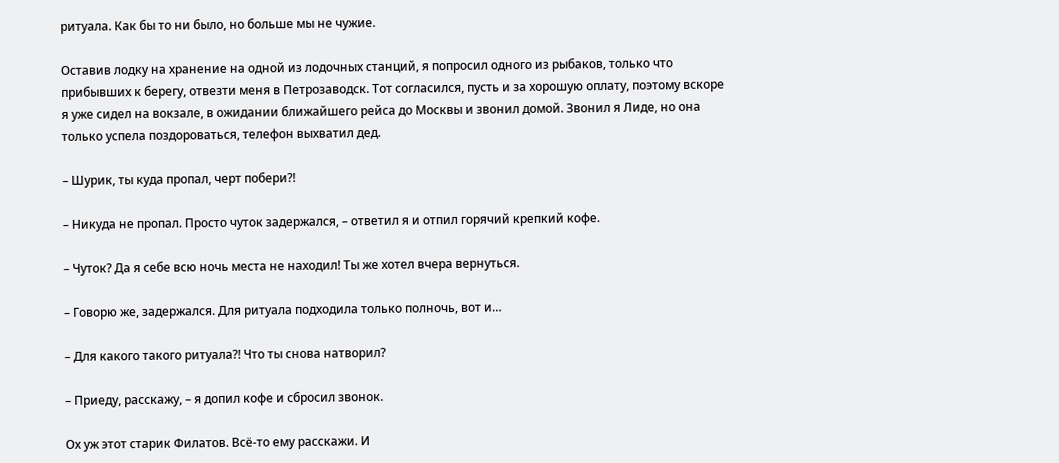ритуала. Как бы то ни было, но больше мы не чужие.

Оставив лодку на хранение на одной из лодочных станций, я попросил одного из рыбаков, только что прибывших к берегу, отвезти меня в Петрозаводск. Тот согласился, пусть и за хорошую оплату, поэтому вскоре я уже сидел на вокзале, в ожидании ближайшего рейса до Москвы и звонил домой. Звонил я Лиде, но она только успела поздороваться, телефон выхватил дед.

– Шурик, ты куда пропал, черт побери⁈

– Никуда не пропал. Просто чуток задержался, – ответил я и отпил горячий крепкий кофе.

– Чуток? Да я себе всю ночь места не находил! Ты же хотел вчера вернуться.

– Говорю же, задержался. Для ритуала подходила только полночь, вот и…

– Для какого такого ритуала⁈ Что ты снова натворил?

– Приеду, расскажу, – я допил кофе и сбросил звонок.

Ох уж этот старик Филатов. Всё-то ему расскажи. И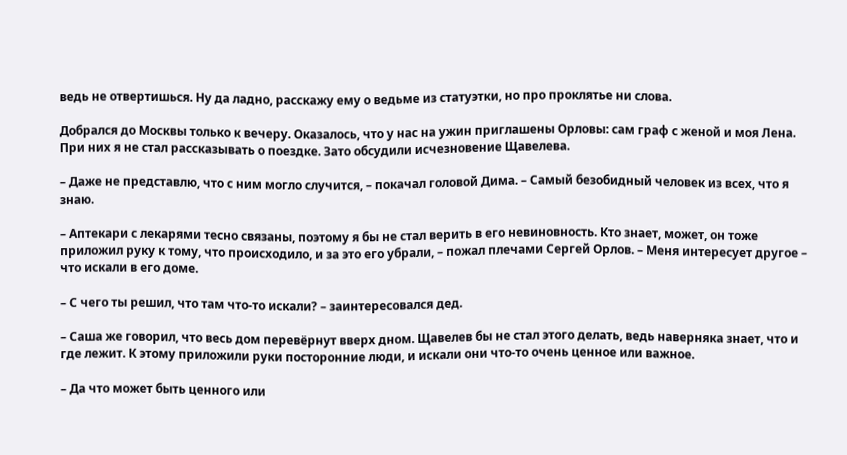ведь не отвертишься. Ну да ладно, расскажу ему о ведьме из статуэтки, но про проклятье ни слова.

Добрался до Москвы только к вечеру. Оказалось, что у нас на ужин приглашены Орловы: сам граф с женой и моя Лена. При них я не стал рассказывать о поездке. Зато обсудили исчезновение Щавелева.

– Даже не представлю, что с ним могло случится, – покачал головой Дима. – Самый безобидный человек из всех, что я знаю.

– Аптекари с лекарями тесно связаны, поэтому я бы не стал верить в его невиновность. Кто знает, может, он тоже приложил руку к тому, что происходило, и за это его убрали, – пожал плечами Сергей Орлов. – Меня интересует другое – что искали в его доме.

– С чего ты решил, что там что-то искали? – заинтересовался дед.

– Саша же говорил, что весь дом перевёрнут вверх дном. Щавелев бы не стал этого делать, ведь наверняка знает, что и где лежит. К этому приложили руки посторонние люди, и искали они что-то очень ценное или важное.

– Да что может быть ценного или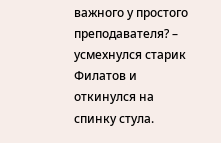важного у простого преподавателя? – усмехнулся старик Филатов и откинулся на спинку стула.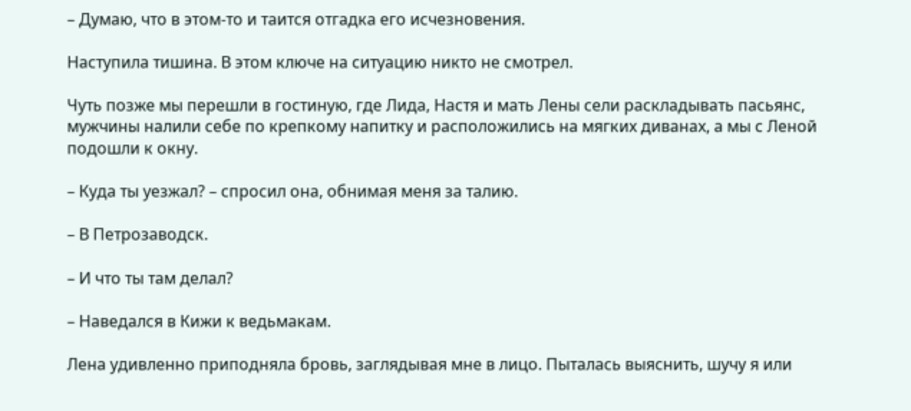– Думаю, что в этом-то и таится отгадка его исчезновения.

Наступила тишина. В этом ключе на ситуацию никто не смотрел.

Чуть позже мы перешли в гостиную, где Лида, Настя и мать Лены сели раскладывать пасьянс, мужчины налили себе по крепкому напитку и расположились на мягких диванах, а мы с Леной подошли к окну.

– Куда ты уезжал? – спросил она, обнимая меня за талию.

– В Петрозаводск.

– И что ты там делал?

– Наведался в Кижи к ведьмакам.

Лена удивленно приподняла бровь, заглядывая мне в лицо. Пыталась выяснить, шучу я или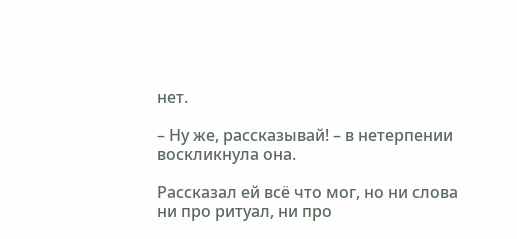нет.

– Ну же, рассказывай! – в нетерпении воскликнула она.

Рассказал ей всё что мог, но ни слова ни про ритуал, ни про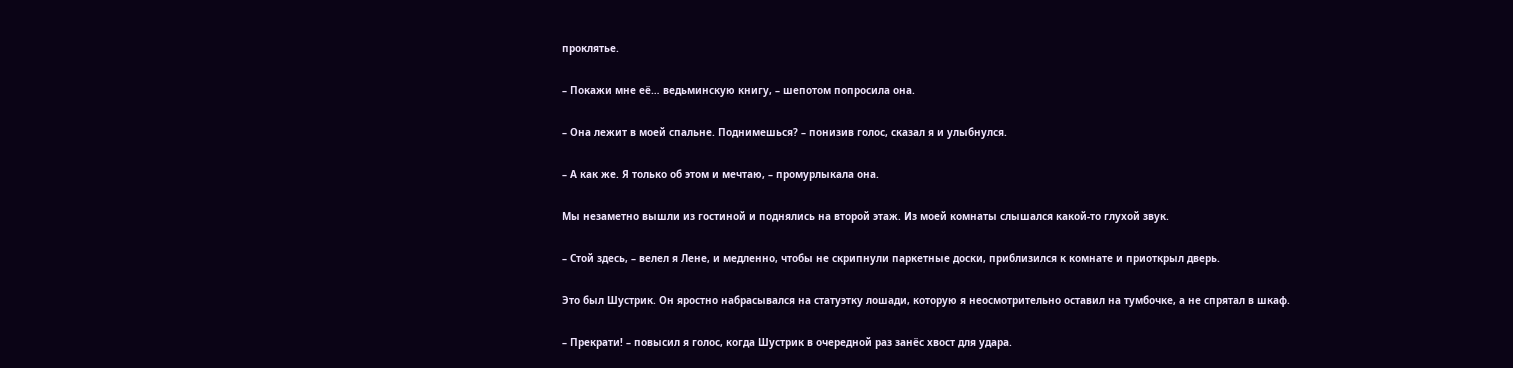проклятье.

– Покажи мне её… ведьминскую книгу, – шепотом попросила она.

– Она лежит в моей спальне. Поднимешься? – понизив голос, сказал я и улыбнулся.

– А как же. Я только об этом и мечтаю, – промурлыкала она.

Мы незаметно вышли из гостиной и поднялись на второй этаж. Из моей комнаты слышался какой-то глухой звук.

– Стой здесь, – велел я Лене, и медленно, чтобы не скрипнули паркетные доски, приблизился к комнате и приоткрыл дверь.

Это был Шустрик. Он яростно набрасывался на статуэтку лошади, которую я неосмотрительно оставил на тумбочке, а не спрятал в шкаф.

– Прекрати! – повысил я голос, когда Шустрик в очередной раз занёс хвост для удара.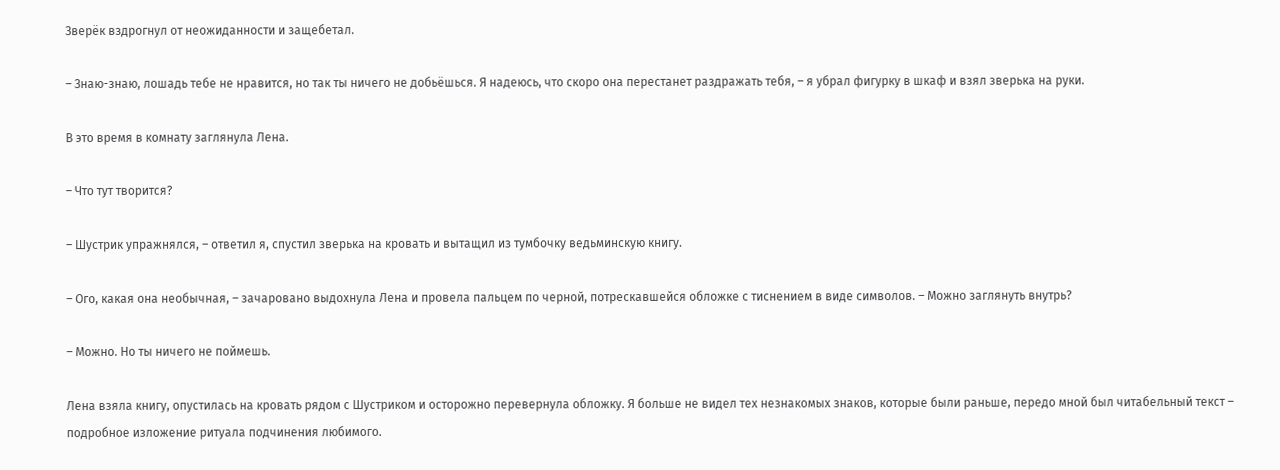Зверёк вздрогнул от неожиданности и защебетал.

– Знаю-знаю, лошадь тебе не нравится, но так ты ничего не добьёшься. Я надеюсь, что скоро она перестанет раздражать тебя, – я убрал фигурку в шкаф и взял зверька на руки.

В это время в комнату заглянула Лена.

– Что тут творится?

– Шустрик упражнялся, – ответил я, спустил зверька на кровать и вытащил из тумбочку ведьминскую книгу.

– Ого, какая она необычная, – зачаровано выдохнула Лена и провела пальцем по черной, потрескавшейся обложке с тиснением в виде символов. – Можно заглянуть внутрь?

– Можно. Но ты ничего не поймешь.

Лена взяла книгу, опустилась на кровать рядом с Шустриком и осторожно перевернула обложку. Я больше не видел тех незнакомых знаков, которые были раньше, передо мной был читабельный текст – подробное изложение ритуала подчинения любимого.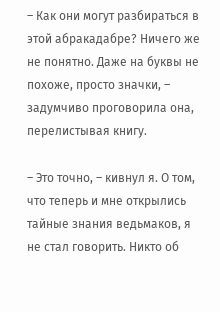– Как они могут разбираться в этой абракадабре? Ничего же не понятно. Даже на буквы не похоже, просто значки, – задумчиво проговорила она, перелистывая книгу.

– Это точно, – кивнул я. О том, что теперь и мне открылись тайные знания ведьмаков, я не стал говорить. Никто об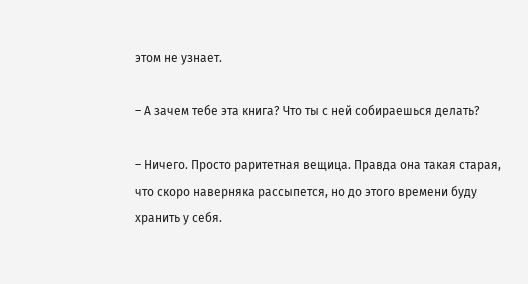этом не узнает.

– А зачем тебе эта книга? Что ты с ней собираешься делать?

– Ничего. Просто раритетная вещица. Правда она такая старая, что скоро наверняка рассыпется, но до этого времени буду хранить у себя.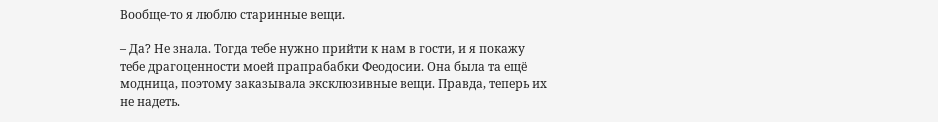Вообще-то я люблю старинные вещи.

– Да? Не знала. Тогда тебе нужно прийти к нам в гости, и я покажу тебе драгоценности моей прапрабабки Феодосии. Она была та ещё модница, поэтому заказывала эксклюзивные вещи. Правда, теперь их не надеть.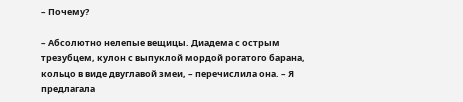– Почему?

– Абсолютно нелепые вещицы. Диадема с острым трезубцем, кулон с выпуклой мордой рогатого барана, кольцо в виде двуглавой змеи, – перечислила она. – Я предлагала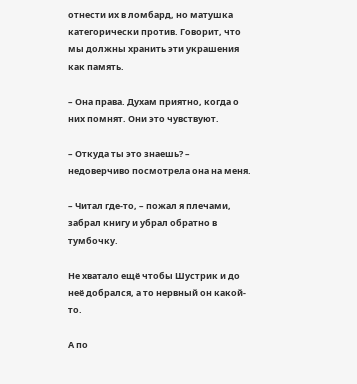отнести их в ломбард, но матушка категорически против. Говорит, что мы должны хранить эти украшения как память.

– Она права. Духам приятно, когда о них помнят. Они это чувствуют.

– Откуда ты это знаешь? – недоверчиво посмотрела она на меня.

– Читал где-то, – пожал я плечами, забрал книгу и убрал обратно в тумбочку.

Не хватало ещё чтобы Шустрик и до неё добрался, а то нервный он какой-то.

А по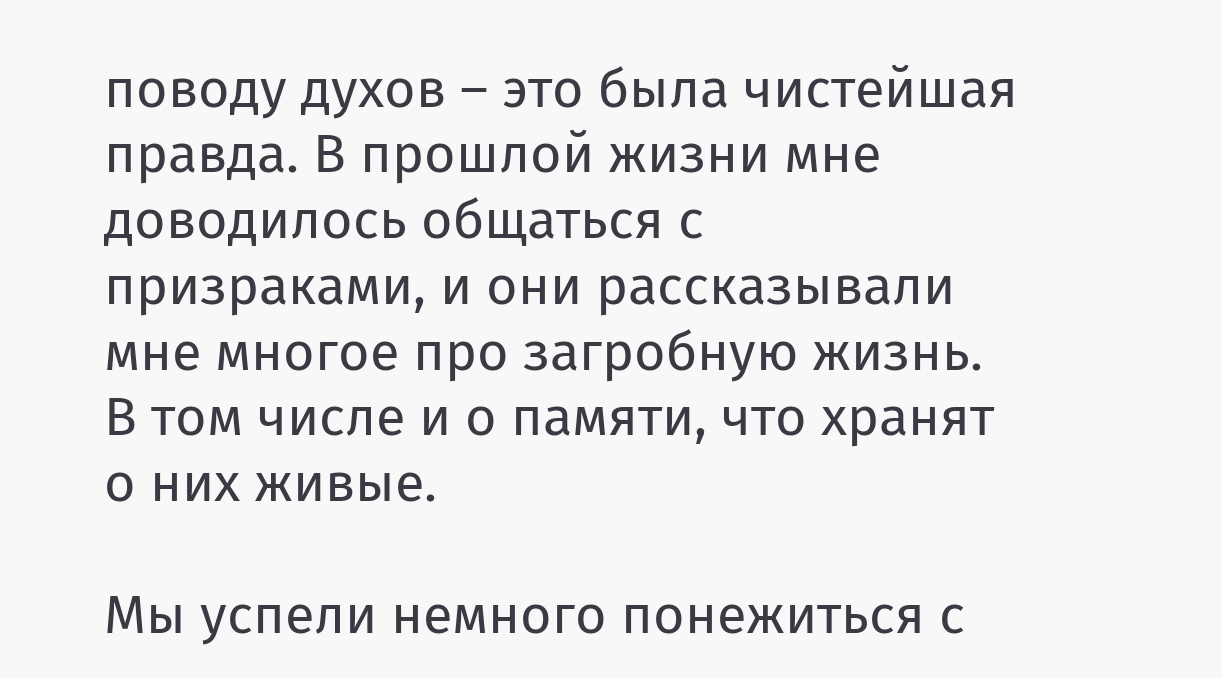поводу духов – это была чистейшая правда. В прошлой жизни мне доводилось общаться с призраками, и они рассказывали мне многое про загробную жизнь. В том числе и о памяти, что хранят о них живые.

Мы успели немного понежиться с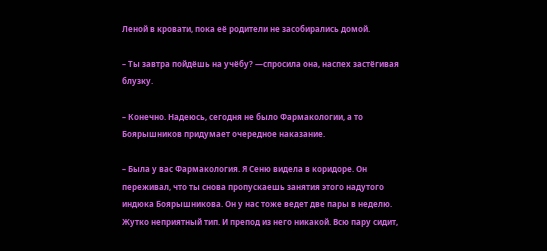Леной в кровати, пока её родители не засобирались домой.

– Ты завтра пойдёшь на учёбу? —спросила она, наспех застёгивая блузку.

– Конечно. Надеюсь, сегодня не было Фармакологии, а то Боярышников придумает очередное наказание.

– Была у вас Фармакология. Я Сеню видела в коридоре. Он переживал, что ты снова пропускаешь занятия этого надутого индюка Боярышникова. Он у нас тоже ведет две пары в неделю. Жутко неприятный тип. И препод из него никакой. Всю пару сидит,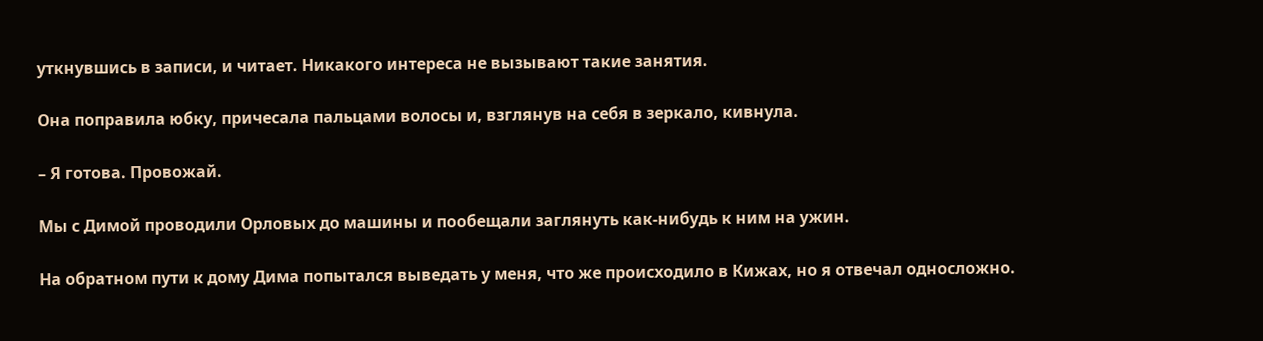уткнувшись в записи, и читает. Никакого интереса не вызывают такие занятия.

Она поправила юбку, причесала пальцами волосы и, взглянув на себя в зеркало, кивнула.

– Я готова. Провожай.

Мы с Димой проводили Орловых до машины и пообещали заглянуть как-нибудь к ним на ужин.

На обратном пути к дому Дима попытался выведать у меня, что же происходило в Кижах, но я отвечал односложно.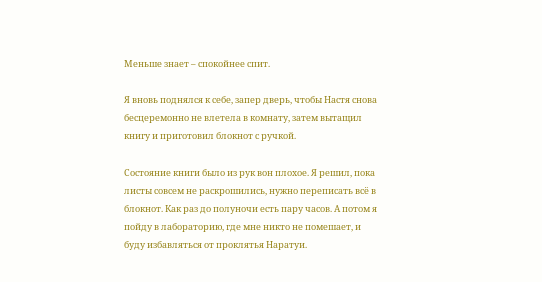Меньше знает – спокойнее спит.

Я вновь поднялся к себе, запер дверь, чтобы Настя снова бесцеремонно не влетела в комнату, затем вытащил книгу и приготовил блокнот с ручкой.

Состояние книги было из рук вон плохое. Я решил, пока листы совсем не раскрошились, нужно переписать всё в блокнот. Как раз до полуночи есть пару часов. А потом я пойду в лабораторию, где мне никто не помешает, и буду избавляться от проклятья Наратуи.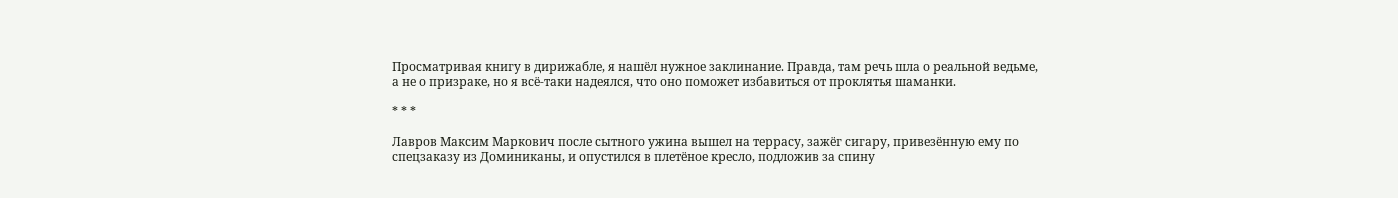Просматривая книгу в дирижабле, я нашёл нужное заклинание. Правда, там речь шла о реальной ведьме, а не о призраке, но я всё-таки надеялся, что оно поможет избавиться от проклятья шаманки.

* * *

Лавров Максим Маркович после сытного ужина вышел на террасу, зажёг сигару, привезённую ему по спецзаказу из Доминиканы, и опустился в плетёное кресло, подложив за спину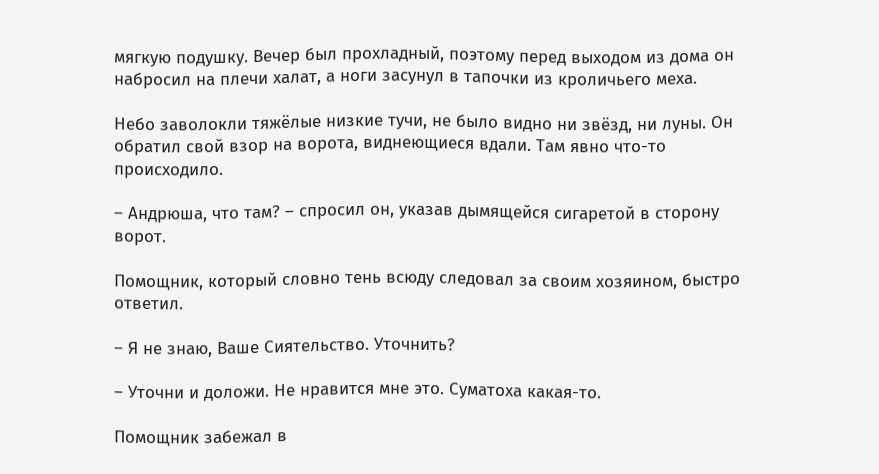мягкую подушку. Вечер был прохладный, поэтому перед выходом из дома он набросил на плечи халат, а ноги засунул в тапочки из кроличьего меха.

Небо заволокли тяжёлые низкие тучи, не было видно ни звёзд, ни луны. Он обратил свой взор на ворота, виднеющиеся вдали. Там явно что-то происходило.

– Андрюша, что там? – спросил он, указав дымящейся сигаретой в сторону ворот.

Помощник, который словно тень всюду следовал за своим хозяином, быстро ответил.

– Я не знаю, Ваше Сиятельство. Уточнить?

– Уточни и доложи. Не нравится мне это. Суматоха какая-то.

Помощник забежал в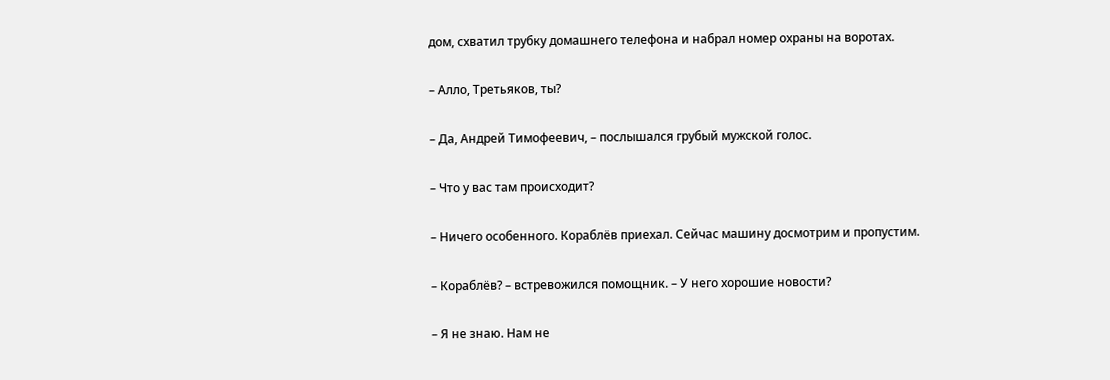дом, схватил трубку домашнего телефона и набрал номер охраны на воротах.

– Алло, Третьяков, ты?

– Да, Андрей Тимофеевич, – послышался грубый мужской голос.

– Что у вас там происходит?

– Ничего особенного. Кораблёв приехал. Сейчас машину досмотрим и пропустим.

– Кораблёв? – встревожился помощник. – У него хорошие новости?

– Я не знаю. Нам не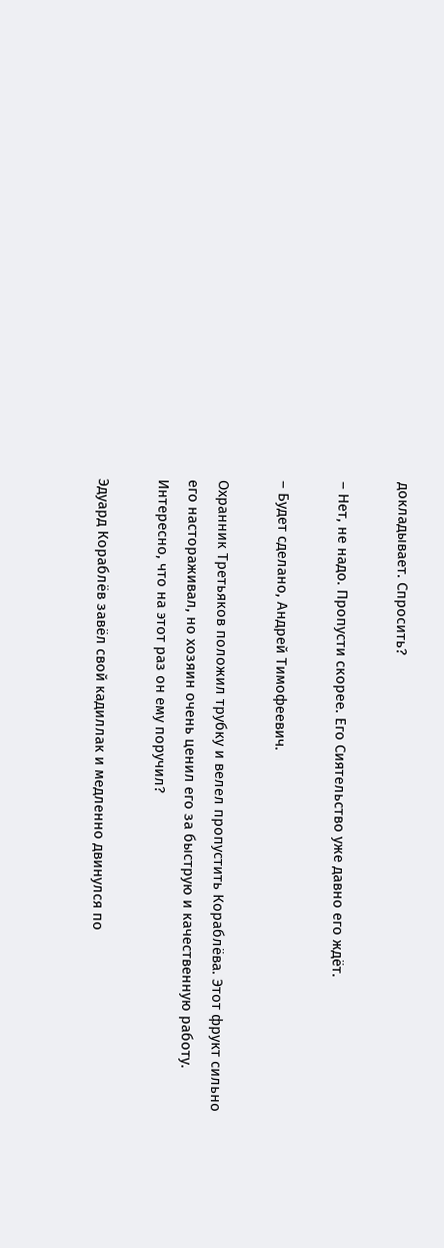докладывает. Спросить?

– Нет, не надо. Пропусти скорее. Его Сиятельство уже давно его ждёт.

– Будет сделано, Андрей Тимофеевич.

Охранник Третьяков положил трубку и велел пропустить Кораблёва. Этот фрукт сильно его настораживал, но хозяин очень ценил его за быструю и качественную работу. Интересно, что на этот раз он ему поручил?

Эдуард Кораблёв завёл свой кадиллак и медленно двинулся по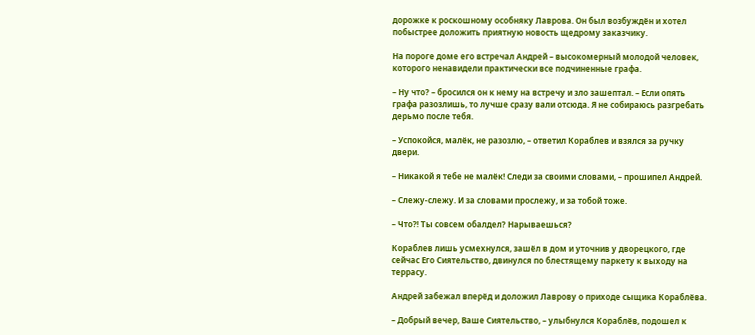дорожке к роскошному особняку Лаврова. Он был возбуждён и хотел побыстрее доложить приятную новость щедрому заказчику.

На пороге доме его встречал Андрей – высокомерный молодой человек, которого ненавидели практически все подчиненные графа.

– Ну что? – бросился он к нему на встречу и зло зашептал. – Если опять графа разозлишь, то лучше сразу вали отсюда. Я не собираюсь разгребать дерьмо после тебя.

– Успокойся, малёк, не разозлю, – ответил Кораблев и взялся за ручку двери.

– Никакой я тебе не малёк! Следи за своими словами, – прошипел Андрей.

– Слежу-слежу. И за словами прослежу, и за тобой тоже.

– Что⁈ Ты совсем обалдел? Нарываешься?

Кораблев лишь усмехнулся, зашёл в дом и уточнив у дворецкого, где сейчас Его Сиятельство, двинулся по блестящему паркету к выходу на террасу.

Андрей забежал вперёд и доложил Лаврову о приходе сыщика Кораблёва.

– Добрый вечер, Ваше Сиятельство, – улыбнулся Кораблёв, подошел к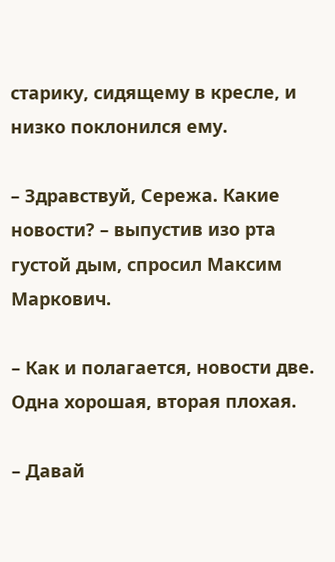старику, сидящему в кресле, и низко поклонился ему.

– Здравствуй, Сережа. Какие новости? – выпустив изо рта густой дым, спросил Максим Маркович.

– Как и полагается, новости две. Одна хорошая, вторая плохая.

– Давай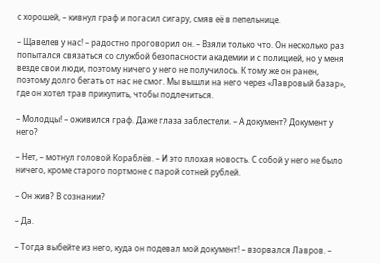с хорошей, – кивнул граф и погасил сигару, смяв её в пепельнице.

– Щавелев у нас! – радостно проговорил он. – Взяли только что. Он несколько раз попытался связаться со службой безопасности академии и с полицией, но у меня везде свои люди, поэтому ничего у него не получилось. К тому же он ранен, поэтому долго бегать от нас не смог. Мы вышли на него через «Лавровый базар», где он хотел трав прикупить, чтобы подлечиться.

– Молодцы! – оживился граф. Даже глаза заблестели. – А документ? Документ у него?

– Нет, – мотнул головой Кораблёв. – И это плохая новость. С собой у него не было ничего, кроме старого портмоне с парой сотней рублей.

– Он жив? В сознании?

– Да.

– Тогда выбейте из него, куда он подевал мой документ! – взорвался Лавров. –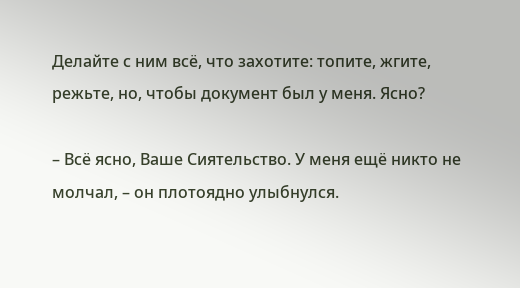Делайте с ним всё, что захотите: топите, жгите, режьте, но, чтобы документ был у меня. Ясно?

– Всё ясно, Ваше Сиятельство. У меня ещё никто не молчал, – он плотоядно улыбнулся.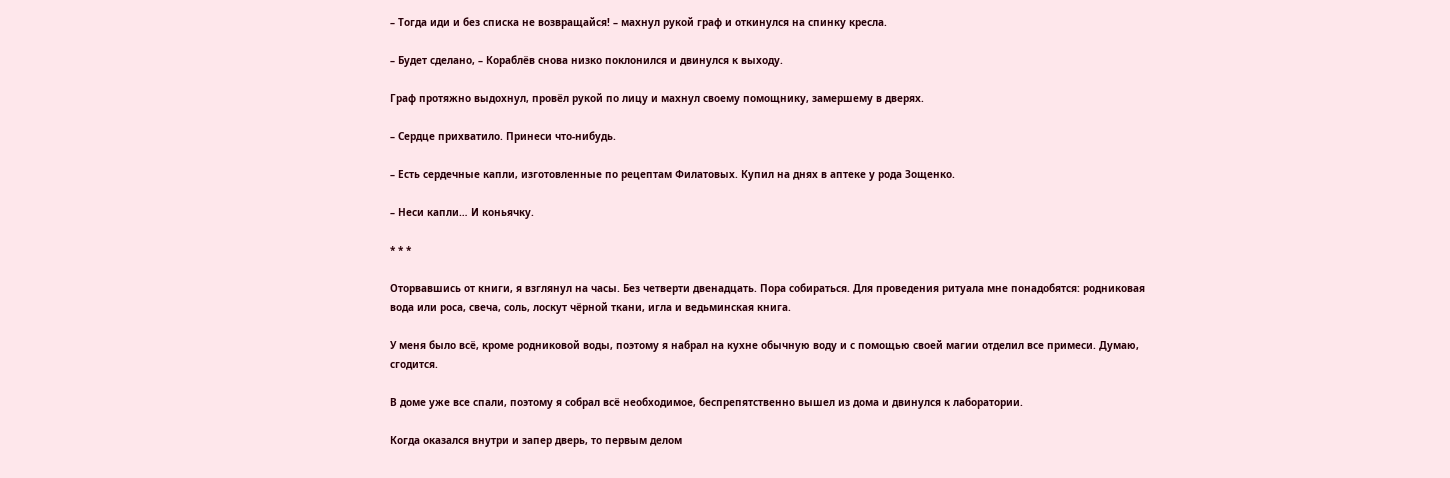– Тогда иди и без списка не возвращайся! – махнул рукой граф и откинулся на спинку кресла.

– Будет сделано, – Кораблёв снова низко поклонился и двинулся к выходу.

Граф протяжно выдохнул, провёл рукой по лицу и махнул своему помощнику, замершему в дверях.

– Сердце прихватило. Принеси что-нибудь.

– Есть сердечные капли, изготовленные по рецептам Филатовых. Купил на днях в аптеке у рода Зощенко.

– Неси капли… И коньячку.

* * *

Оторвавшись от книги, я взглянул на часы. Без четверти двенадцать. Пора собираться. Для проведения ритуала мне понадобятся: родниковая вода или роса, свеча, соль, лоскут чёрной ткани, игла и ведьминская книга.

У меня было всё, кроме родниковой воды, поэтому я набрал на кухне обычную воду и с помощью своей магии отделил все примеси. Думаю, сгодится.

В доме уже все спали, поэтому я собрал всё необходимое, беспрепятственно вышел из дома и двинулся к лаборатории.

Когда оказался внутри и запер дверь, то первым делом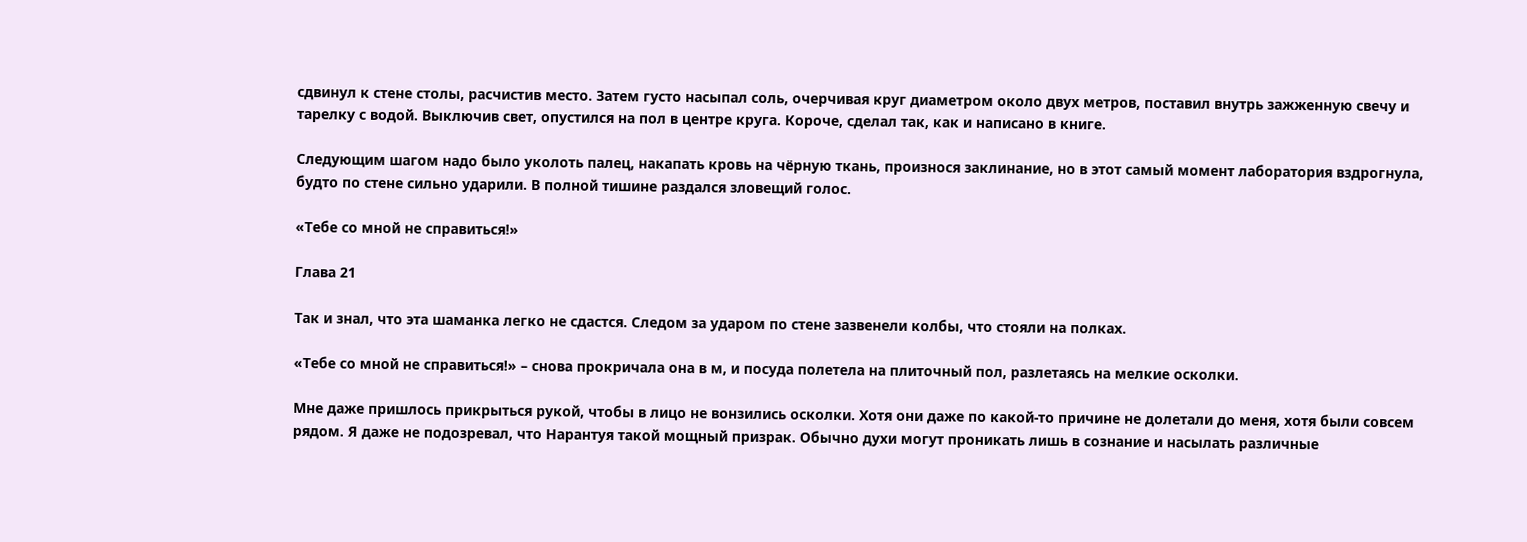сдвинул к стене столы, расчистив место. Затем густо насыпал соль, очерчивая круг диаметром около двух метров, поставил внутрь зажженную свечу и тарелку с водой. Выключив свет, опустился на пол в центре круга. Короче, сделал так, как и написано в книге.

Следующим шагом надо было уколоть палец, накапать кровь на чёрную ткань, произнося заклинание, но в этот самый момент лаборатория вздрогнула, будто по стене сильно ударили. В полной тишине раздался зловещий голос.

«Тебе со мной не справиться!»

Глава 21

Так и знал, что эта шаманка легко не сдастся. Следом за ударом по стене зазвенели колбы, что стояли на полках.

«Тебе со мной не справиться!» – снова прокричала она в м, и посуда полетела на плиточный пол, разлетаясь на мелкие осколки.

Мне даже пришлось прикрыться рукой, чтобы в лицо не вонзились осколки. Хотя они даже по какой-то причине не долетали до меня, хотя были совсем рядом. Я даже не подозревал, что Нарантуя такой мощный призрак. Обычно духи могут проникать лишь в сознание и насылать различные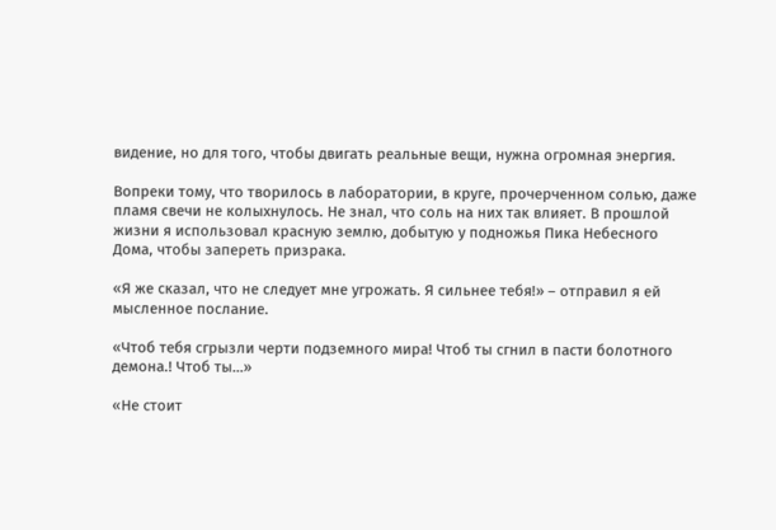видение, но для того, чтобы двигать реальные вещи, нужна огромная энергия.

Вопреки тому, что творилось в лаборатории, в круге, прочерченном солью, даже пламя свечи не колыхнулось. Не знал, что соль на них так влияет. В прошлой жизни я использовал красную землю, добытую у подножья Пика Небесного Дома, чтобы запереть призрака.

«Я же сказал, что не следует мне угрожать. Я сильнее тебя!» – отправил я ей мысленное послание.

«Чтоб тебя сгрызли черти подземного мира! Чтоб ты сгнил в пасти болотного демона.! Чтоб ты…»

«Не стоит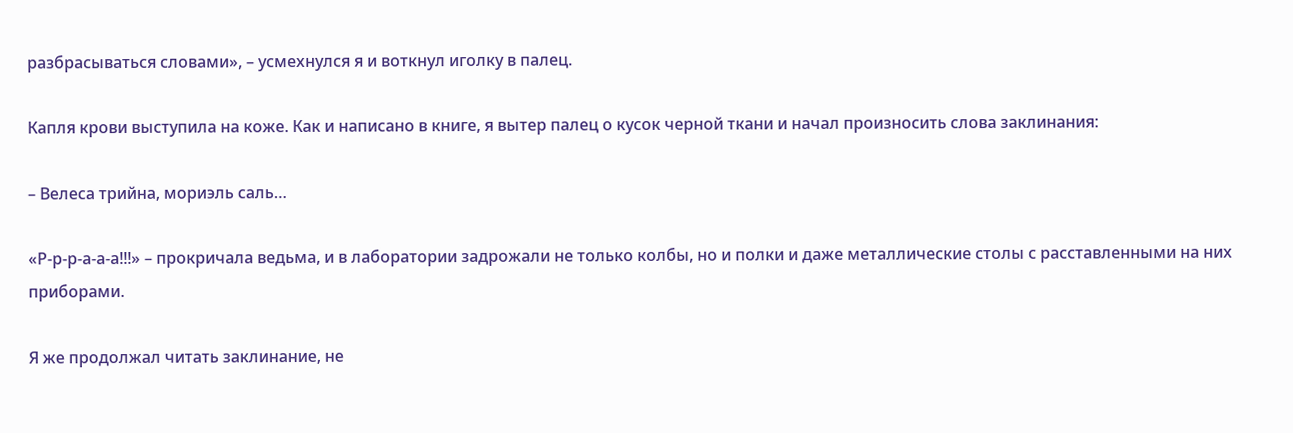разбрасываться словами», – усмехнулся я и воткнул иголку в палец.

Капля крови выступила на коже. Как и написано в книге, я вытер палец о кусок черной ткани и начал произносить слова заклинания:

– Велеса трийна, мориэль саль…

«Р-р-р-а-а-а!!!» – прокричала ведьма, и в лаборатории задрожали не только колбы, но и полки и даже металлические столы с расставленными на них приборами.

Я же продолжал читать заклинание, не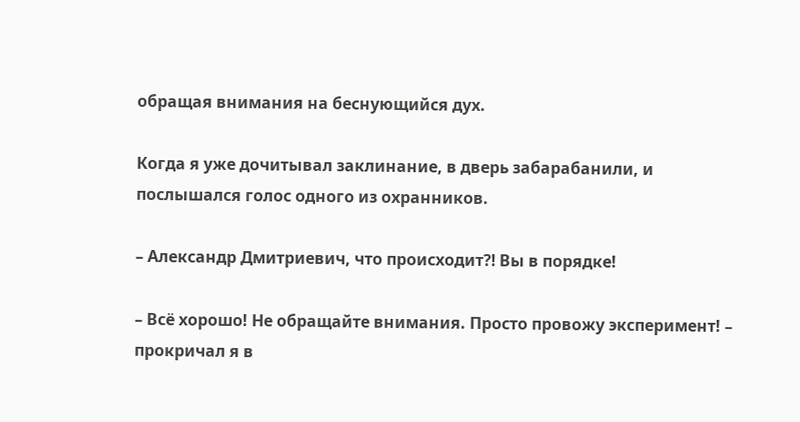обращая внимания на беснующийся дух.

Когда я уже дочитывал заклинание, в дверь забарабанили, и послышался голос одного из охранников.

– Александр Дмитриевич, что происходит⁈ Вы в порядке!

– Всё хорошо! Не обращайте внимания. Просто провожу эксперимент! – прокричал я в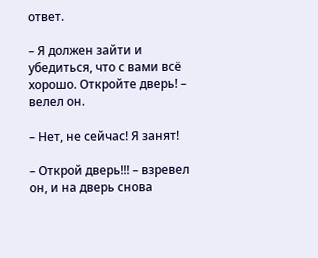ответ.

– Я должен зайти и убедиться, что с вами всё хорошо. Откройте дверь! – велел он.

– Нет, не сейчас! Я занят!

– Открой дверь!!! – взревел он, и на дверь снова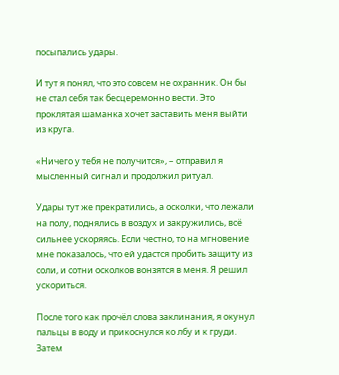посыпались удары.

И тут я понял, что это совсем не охранник. Он бы не стал себя так бесцеремонно вести. Это проклятая шаманка хочет заставить меня выйти из круга.

«Ничего у тебя не получится», – отправил я мысленный сигнал и продолжил ритуал.

Удары тут же прекратились, а осколки, что лежали на полу, поднялись в воздух и закружились, всё сильнее ускоряясь. Если честно, то на мгновение мне показалось, что ей удастся пробить защиту из соли, и сотни осколков вонзятся в меня. Я решил ускориться.

После того как прочёл слова заклинания, я окунул пальцы в воду и прикоснулся ко лбу и к груди. Затем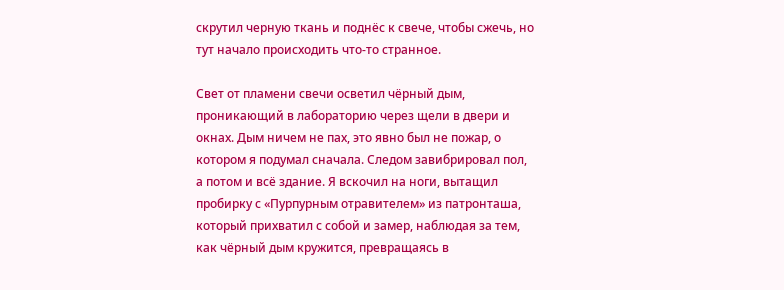скрутил черную ткань и поднёс к свече, чтобы сжечь, но тут начало происходить что-то странное.

Свет от пламени свечи осветил чёрный дым, проникающий в лабораторию через щели в двери и окнах. Дым ничем не пах, это явно был не пожар, о котором я подумал сначала. Следом завибрировал пол, а потом и всё здание. Я вскочил на ноги, вытащил пробирку с «Пурпурным отравителем» из патронташа, который прихватил с собой и замер, наблюдая за тем, как чёрный дым кружится, превращаясь в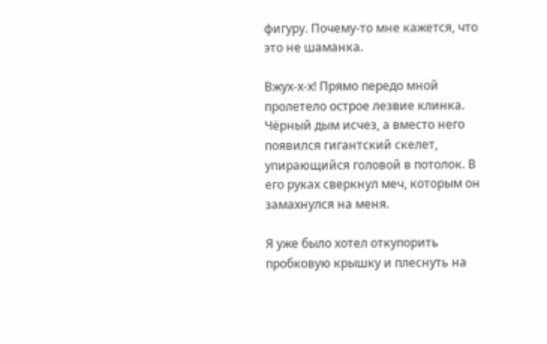фигуру. Почему-то мне кажется, что это не шаманка.

Вжух-х-х! Прямо передо мной пролетело острое лезвие клинка. Чёрный дым исчез, а вместо него появился гигантский скелет, упирающийся головой в потолок. В его руках сверкнул меч, которым он замахнулся на меня.

Я уже было хотел откупорить пробковую крышку и плеснуть на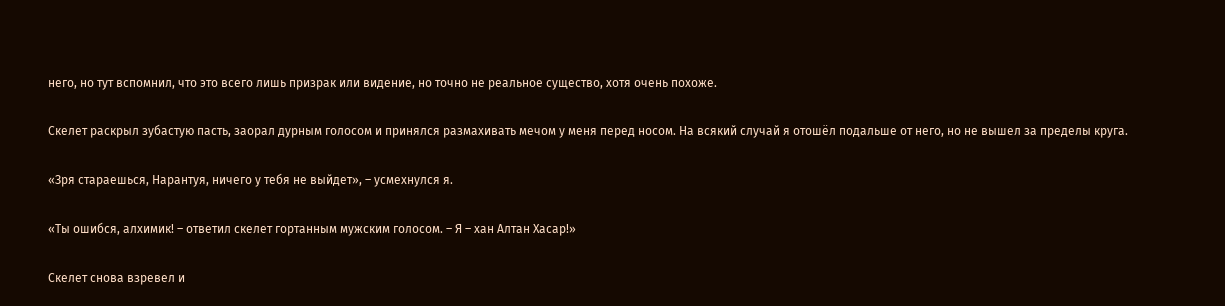него, но тут вспомнил, что это всего лишь призрак или видение, но точно не реальное существо, хотя очень похоже.

Скелет раскрыл зубастую пасть, заорал дурным голосом и принялся размахивать мечом у меня перед носом. На всякий случай я отошёл подальше от него, но не вышел за пределы круга.

«Зря стараешься, Нарантуя, ничего у тебя не выйдет», – усмехнулся я.

«Ты ошибся, алхимик! – ответил скелет гортанным мужским голосом. – Я – хан Алтан Хасар!»

Скелет снова взревел и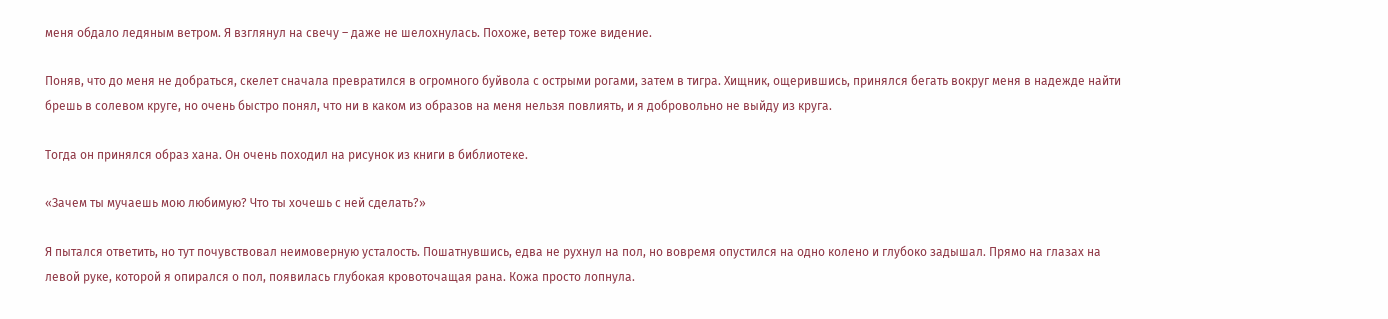меня обдало ледяным ветром. Я взглянул на свечу – даже не шелохнулась. Похоже, ветер тоже видение.

Поняв, что до меня не добраться, скелет сначала превратился в огромного буйвола с острыми рогами, затем в тигра. Хищник, ощерившись, принялся бегать вокруг меня в надежде найти брешь в солевом круге, но очень быстро понял, что ни в каком из образов на меня нельзя повлиять, и я добровольно не выйду из круга.

Тогда он принялся образ хана. Он очень походил на рисунок из книги в библиотеке.

«Зачем ты мучаешь мою любимую? Что ты хочешь с ней сделать?»

Я пытался ответить, но тут почувствовал неимоверную усталость. Пошатнувшись, едва не рухнул на пол, но вовремя опустился на одно колено и глубоко задышал. Прямо на глазах на левой руке, которой я опирался о пол, появилась глубокая кровоточащая рана. Кожа просто лопнула.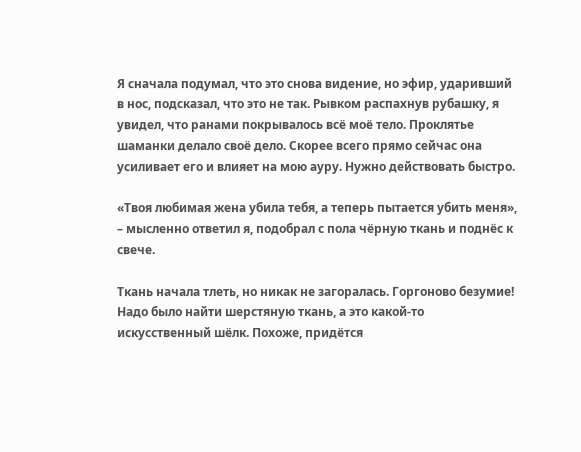Я сначала подумал, что это снова видение, но эфир, ударивший в нос, подсказал, что это не так. Рывком распахнув рубашку, я увидел, что ранами покрывалось всё моё тело. Проклятье шаманки делало своё дело. Скорее всего прямо сейчас она усиливает его и влияет на мою ауру. Нужно действовать быстро.

«Твоя любимая жена убила тебя, а теперь пытается убить меня», – мысленно ответил я, подобрал с пола чёрную ткань и поднёс к свече.

Ткань начала тлеть, но никак не загоралась. Горгоново безумие! Надо было найти шерстяную ткань, а это какой-то искусственный шёлк. Похоже, придётся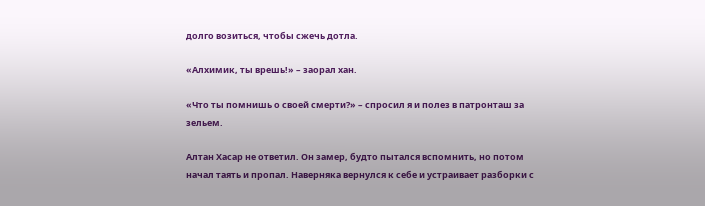долго возиться, чтобы сжечь дотла.

«Алхимик, ты врешь!» – заорал хан.

«Что ты помнишь о своей смерти?» – спросил я и полез в патронташ за зельем.

Алтан Хасар не ответил. Он замер, будто пытался вспомнить, но потом начал таять и пропал. Наверняка вернулся к себе и устраивает разборки с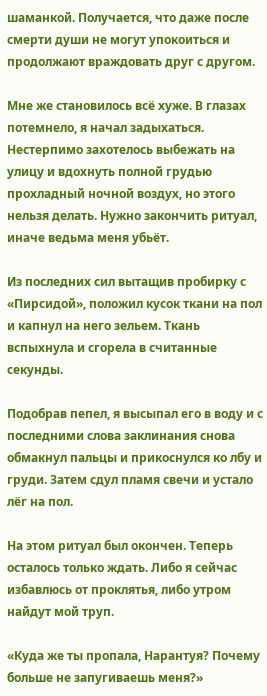шаманкой. Получается, что даже после смерти души не могут упокоиться и продолжают враждовать друг с другом.

Мне же становилось всё хуже. В глазах потемнело, я начал задыхаться. Нестерпимо захотелось выбежать на улицу и вдохнуть полной грудью прохладный ночной воздух, но этого нельзя делать. Нужно закончить ритуал, иначе ведьма меня убьёт.

Из последних сил вытащив пробирку с «Пирсидой», положил кусок ткани на пол и капнул на него зельем. Ткань вспыхнула и сгорела в считанные секунды.

Подобрав пепел, я высыпал его в воду и с последними слова заклинания снова обмакнул пальцы и прикоснулся ко лбу и груди. Затем сдул пламя свечи и устало лёг на пол.

На этом ритуал был окончен. Теперь осталось только ждать. Либо я сейчас избавлюсь от проклятья, либо утром найдут мой труп.

«Куда же ты пропала, Нарантуя? Почему больше не запугиваешь меня?»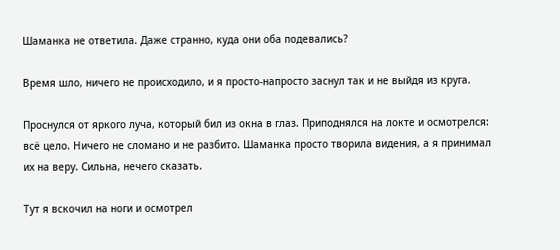Шаманка не ответила. Даже странно, куда они оба подевались?

Время шло, ничего не происходило, и я просто-напросто заснул так и не выйдя из круга.

Проснулся от яркого луча, который бил из окна в глаз. Приподнялся на локте и осмотрелся: всё цело. Ничего не сломано и не разбито. Шаманка просто творила видения, а я принимал их на веру. Сильна, нечего сказать.

Тут я вскочил на ноги и осмотрел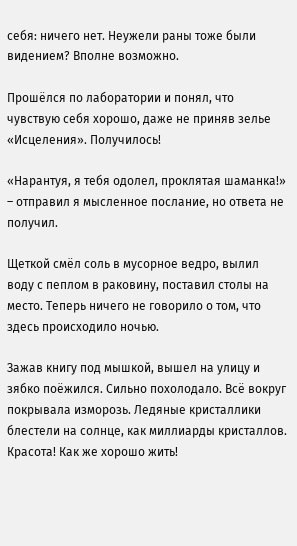себя: ничего нет. Неужели раны тоже были видением? Вполне возможно.

Прошёлся по лаборатории и понял, что чувствую себя хорошо, даже не приняв зелье «Исцеления». Получилось!

«Нарантуя, я тебя одолел, проклятая шаманка!» – отправил я мысленное послание, но ответа не получил.

Щеткой смёл соль в мусорное ведро, вылил воду с пеплом в раковину, поставил столы на место. Теперь ничего не говорило о том, что здесь происходило ночью.

Зажав книгу под мышкой, вышел на улицу и зябко поёжился. Сильно похолодало. Всё вокруг покрывала изморозь. Ледяные кристаллики блестели на солнце, как миллиарды кристаллов. Красота! Как же хорошо жить!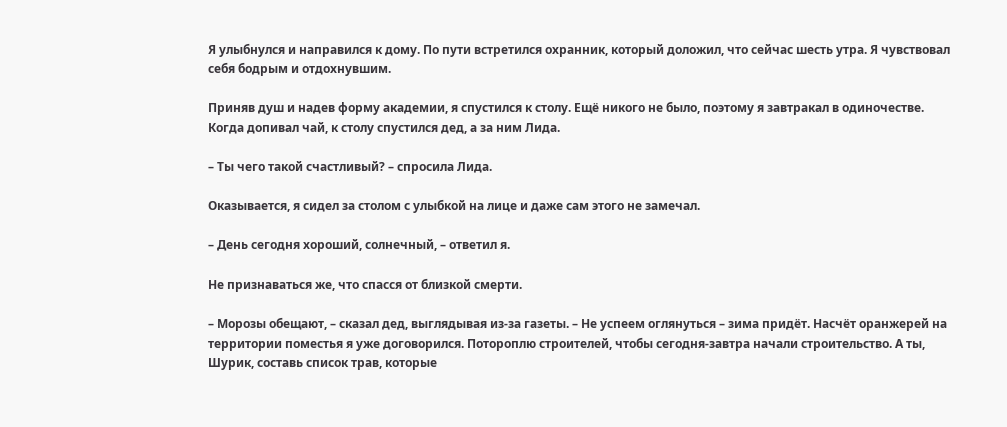Я улыбнулся и направился к дому. По пути встретился охранник, который доложил, что сейчас шесть утра. Я чувствовал себя бодрым и отдохнувшим.

Приняв душ и надев форму академии, я спустился к столу. Ещё никого не было, поэтому я завтракал в одиночестве. Когда допивал чай, к столу спустился дед, а за ним Лида.

– Ты чего такой счастливый? – спросила Лида.

Оказывается, я сидел за столом с улыбкой на лице и даже сам этого не замечал.

– День сегодня хороший, солнечный, – ответил я.

Не признаваться же, что спасся от близкой смерти.

– Морозы обещают, – сказал дед, выглядывая из-за газеты. – Не успеем оглянуться – зима придёт. Насчёт оранжерей на территории поместья я уже договорился. Потороплю строителей, чтобы сегодня-завтра начали строительство. А ты, Шурик, составь список трав, которые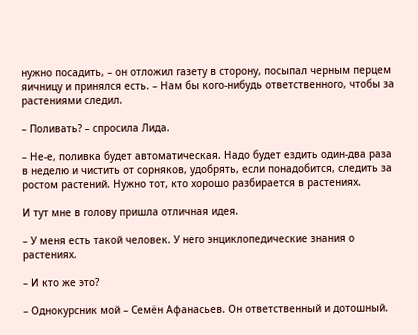нужно посадить, – он отложил газету в сторону, посыпал черным перцем яичницу и принялся есть. – Нам бы кого-нибудь ответственного, чтобы за растениями следил.

– Поливать? – спросила Лида.

– Не-е, поливка будет автоматическая. Надо будет ездить один-два раза в неделю и чистить от сорняков, удобрять, если понадобится, следить за ростом растений. Нужно тот, кто хорошо разбирается в растениях.

И тут мне в голову пришла отличная идея.

– У меня есть такой человек. У него энциклопедические знания о растениях.

– И кто же это?

– Однокурсник мой – Семён Афанасьев. Он ответственный и дотошный.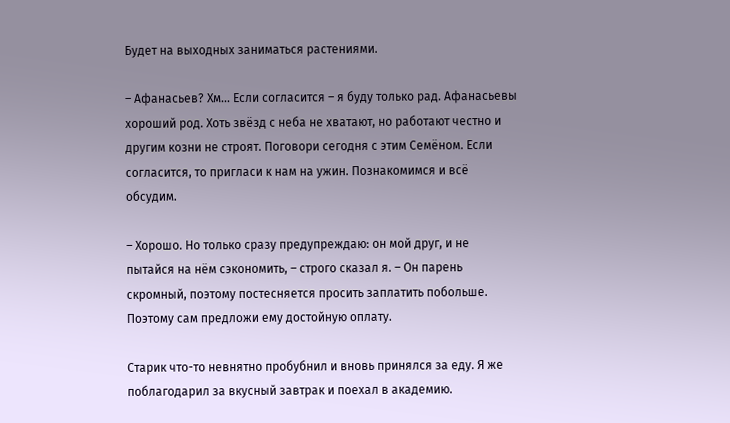Будет на выходных заниматься растениями.

– Афанасьев? Хм… Если согласится – я буду только рад. Афанасьевы хороший род. Хоть звёзд с неба не хватают, но работают честно и другим козни не строят. Поговори сегодня с этим Семёном. Если согласится, то пригласи к нам на ужин. Познакомимся и всё обсудим.

– Хорошо. Но только сразу предупреждаю: он мой друг, и не пытайся на нём сэкономить, – строго сказал я. – Он парень скромный, поэтому постесняется просить заплатить побольше. Поэтому сам предложи ему достойную оплату.

Старик что-то невнятно пробубнил и вновь принялся за еду. Я же поблагодарил за вкусный завтрак и поехал в академию.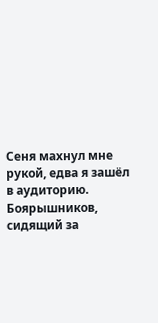Сеня махнул мне рукой, едва я зашёл в аудиторию. Боярышников, сидящий за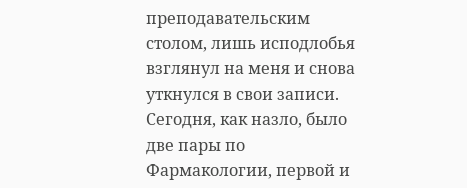преподавательским столом, лишь исподлобья взглянул на меня и снова уткнулся в свои записи. Сегодня, как назло, было две пары по Фармакологии, первой и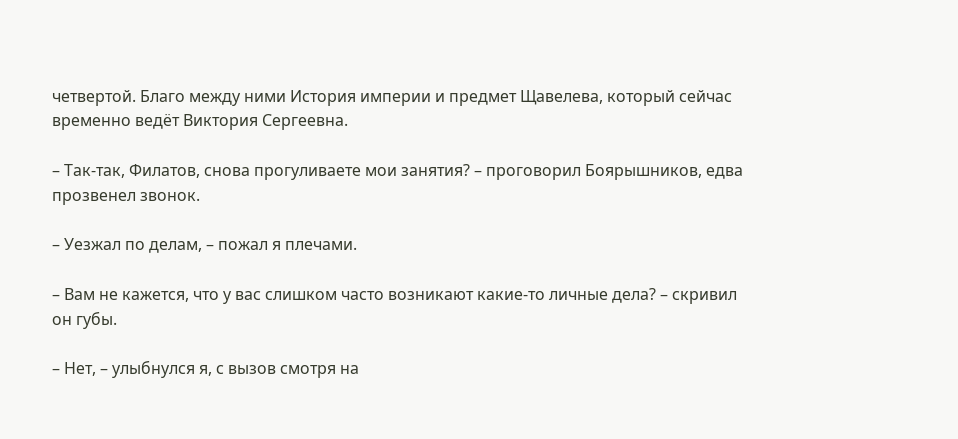четвертой. Благо между ними История империи и предмет Щавелева, который сейчас временно ведёт Виктория Сергеевна.

– Так-так, Филатов, снова прогуливаете мои занятия? – проговорил Боярышников, едва прозвенел звонок.

– Уезжал по делам, – пожал я плечами.

– Вам не кажется, что у вас слишком часто возникают какие-то личные дела? – скривил он губы.

– Нет, – улыбнулся я, с вызов смотря на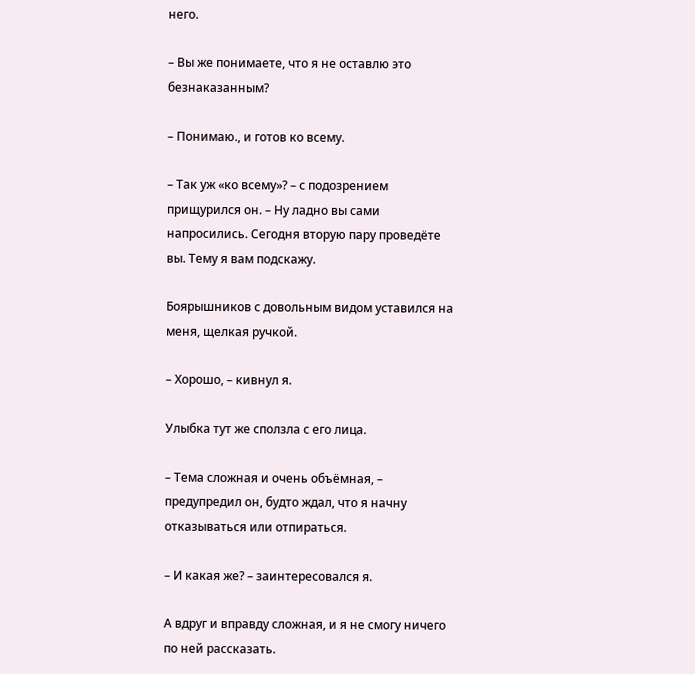него.

– Вы же понимаете, что я не оставлю это безнаказанным?

– Понимаю., и готов ко всему.

– Так уж «ко всему»? – с подозрением прищурился он. – Ну ладно вы сами напросились. Сегодня вторую пару проведёте вы. Тему я вам подскажу.

Боярышников с довольным видом уставился на меня, щелкая ручкой.

– Хорошо, – кивнул я.

Улыбка тут же сползла с его лица.

– Тема сложная и очень объёмная, – предупредил он, будто ждал, что я начну отказываться или отпираться.

– И какая же? – заинтересовался я.

А вдруг и вправду сложная, и я не смогу ничего по ней рассказать.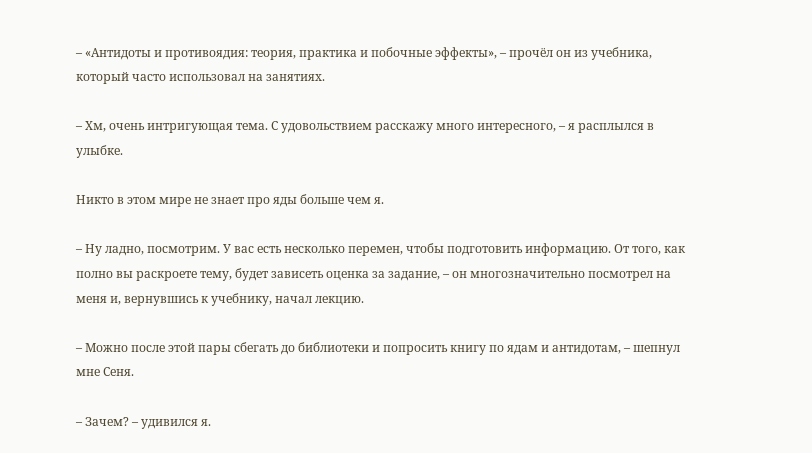– «Антидоты и противоядия: теория, практика и побочные эффекты», – прочёл он из учебника, который часто использовал на занятиях.

– Хм, очень интригующая тема. С удовольствием расскажу много интересного, – я расплылся в улыбке.

Никто в этом мире не знает про яды больше чем я.

– Ну ладно, посмотрим. У вас есть несколько перемен, чтобы подготовить информацию. От того, как полно вы раскроете тему, будет зависеть оценка за задание, – он многозначительно посмотрел на меня и, вернувшись к учебнику, начал лекцию.

– Можно после этой пары сбегать до библиотеки и попросить книгу по ядам и антидотам, – шепнул мне Сеня.

– Зачем? – удивился я.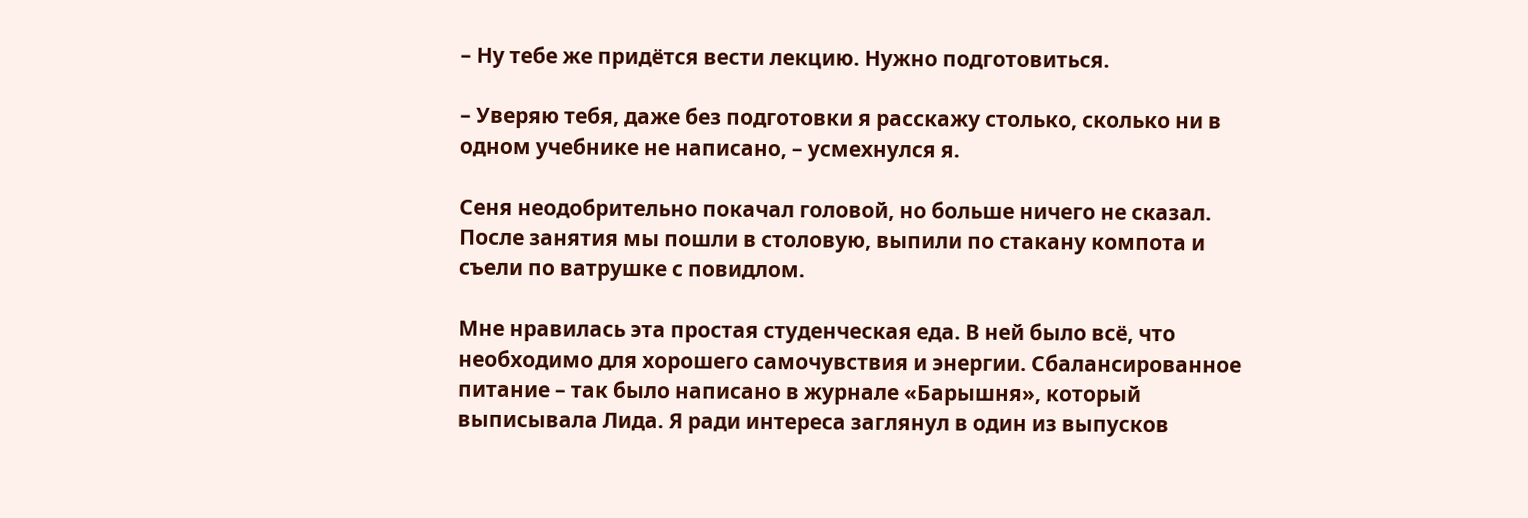– Ну тебе же придётся вести лекцию. Нужно подготовиться.

– Уверяю тебя, даже без подготовки я расскажу столько, сколько ни в одном учебнике не написано, – усмехнулся я.

Сеня неодобрительно покачал головой, но больше ничего не сказал. После занятия мы пошли в столовую, выпили по стакану компота и съели по ватрушке с повидлом.

Мне нравилась эта простая студенческая еда. В ней было всё, что необходимо для хорошего самочувствия и энергии. Сбалансированное питание – так было написано в журнале «Барышня», который выписывала Лида. Я ради интереса заглянул в один из выпусков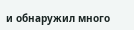и обнаружил много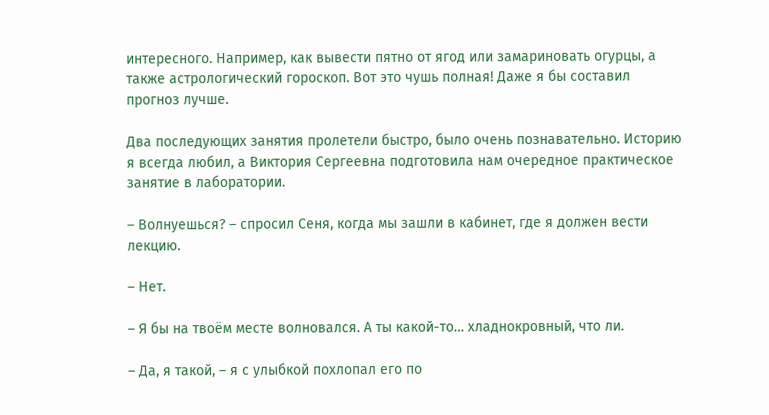интересного. Например, как вывести пятно от ягод или замариновать огурцы, а также астрологический гороскоп. Вот это чушь полная! Даже я бы составил прогноз лучше.

Два последующих занятия пролетели быстро, было очень познавательно. Историю я всегда любил, а Виктория Сергеевна подготовила нам очередное практическое занятие в лаборатории.

– Волнуешься? – спросил Сеня, когда мы зашли в кабинет, где я должен вести лекцию.

– Нет.

– Я бы на твоём месте волновался. А ты какой-то… хладнокровный, что ли.

– Да, я такой, – я с улыбкой похлопал его по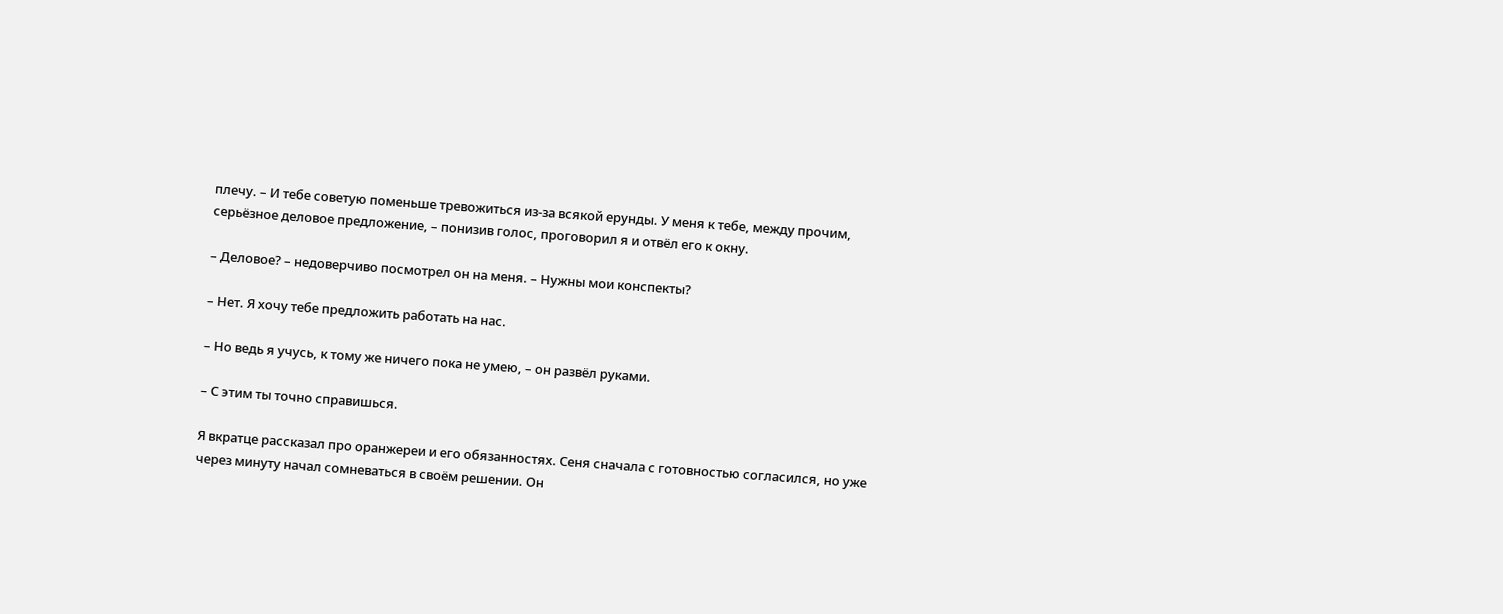плечу. – И тебе советую поменьше тревожиться из-за всякой ерунды. У меня к тебе, между прочим, серьёзное деловое предложение, – понизив голос, проговорил я и отвёл его к окну.

– Деловое? – недоверчиво посмотрел он на меня. – Нужны мои конспекты?

– Нет. Я хочу тебе предложить работать на нас.

– Но ведь я учусь, к тому же ничего пока не умею, – он развёл руками.

– С этим ты точно справишься.

Я вкратце рассказал про оранжереи и его обязанностях. Сеня сначала с готовностью согласился, но уже через минуту начал сомневаться в своём решении. Он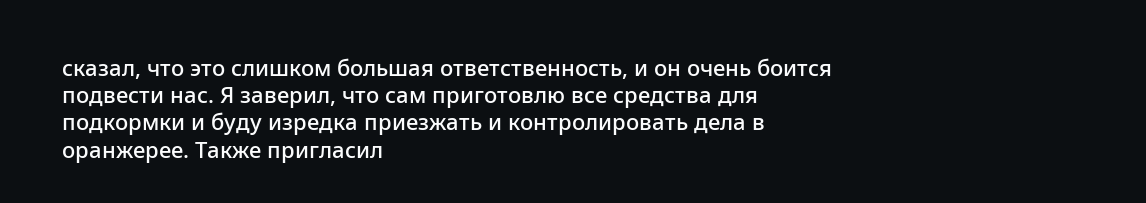сказал, что это слишком большая ответственность, и он очень боится подвести нас. Я заверил, что сам приготовлю все средства для подкормки и буду изредка приезжать и контролировать дела в оранжерее. Также пригласил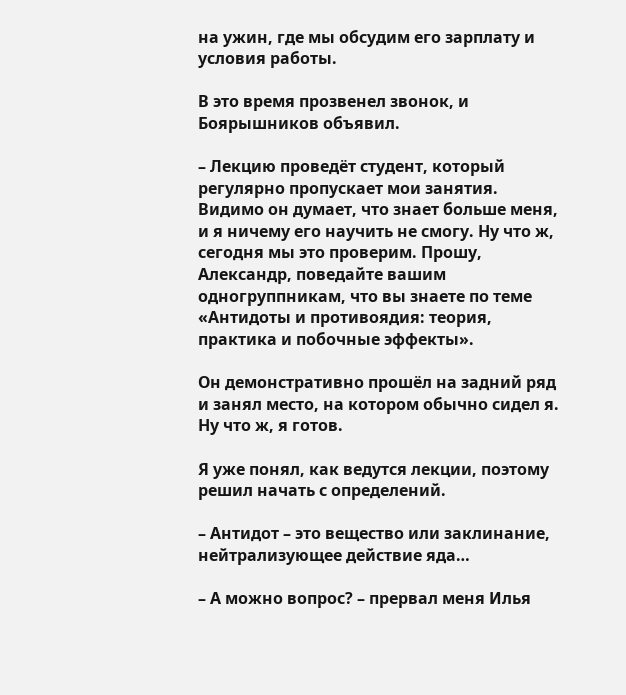на ужин, где мы обсудим его зарплату и условия работы.

В это время прозвенел звонок, и Боярышников объявил.

– Лекцию проведёт студент, который регулярно пропускает мои занятия. Видимо он думает, что знает больше меня, и я ничему его научить не смогу. Ну что ж, сегодня мы это проверим. Прошу, Александр, поведайте вашим одногруппникам, что вы знаете по теме «Антидоты и противоядия: теория, практика и побочные эффекты».

Он демонстративно прошёл на задний ряд и занял место, на котором обычно сидел я. Ну что ж, я готов.

Я уже понял, как ведутся лекции, поэтому решил начать с определений.

– Антидот – это вещество или заклинание, нейтрализующее действие яда…

– А можно вопрос? – прервал меня Илья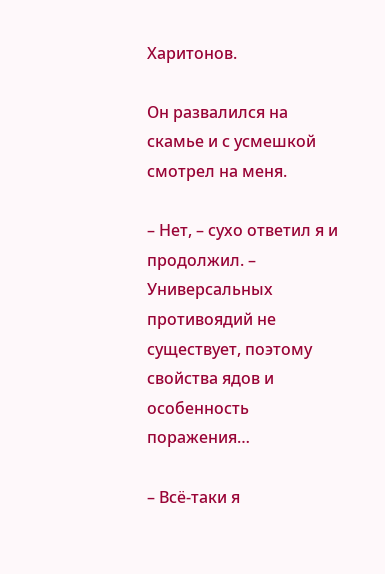Харитонов.

Он развалился на скамье и с усмешкой смотрел на меня.

– Нет, – сухо ответил я и продолжил. – Универсальных противоядий не существует, поэтому свойства ядов и особенность поражения…

– Всё-таки я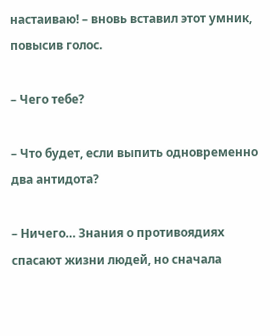настаиваю! – вновь вставил этот умник, повысив голос.

– Чего тебе?

– Что будет, если выпить одновременно два антидота?

– Ничего… Знания о противоядиях спасают жизни людей, но сначала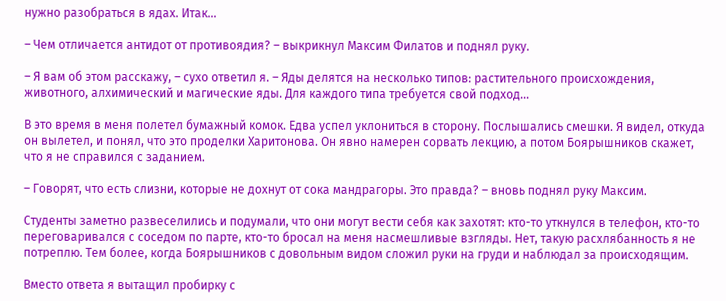нужно разобраться в ядах. Итак…

– Чем отличается антидот от противоядия? – выкрикнул Максим Филатов и поднял руку.

– Я вам об этом расскажу, – сухо ответил я. – Яды делятся на несколько типов: растительного происхождения, животного, алхимический и магические яды. Для каждого типа требуется свой подход…

В это время в меня полетел бумажный комок. Едва успел уклониться в сторону. Послышались смешки. Я видел, откуда он вылетел, и понял, что это проделки Харитонова. Он явно намерен сорвать лекцию, а потом Боярышников скажет, что я не справился с заданием.

– Говорят, что есть слизни, которые не дохнут от сока мандрагоры. Это правда? – вновь поднял руку Максим.

Студенты заметно развеселились и подумали, что они могут вести себя как захотят: кто-то уткнулся в телефон, кто-то переговаривался с соседом по парте, кто-то бросал на меня насмешливые взгляды. Нет, такую расхлябанность я не потреплю. Тем более, когда Боярышников с довольным видом сложил руки на груди и наблюдал за происходящим.

Вместо ответа я вытащил пробирку с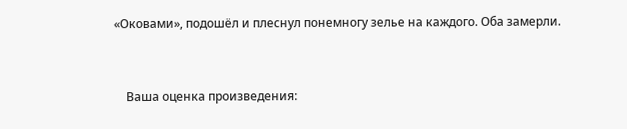«Оковами», подошёл и плеснул понемногу зелье на каждого. Оба замерли.


    Ваша оценка произведения: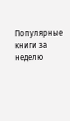Популярные книги за неделю